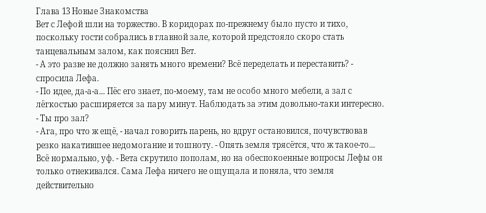Глава 13 Новые Знакомства
Вет с Лефой шли на торжество. В коридорах по-прежнему было пусто и тихо, поскольку гости собрались в главной зале, которой предстояло скоро стать танцевальным залом, как пояснил Вет.
- А это разве не должно занять много времени? Всё переделать и переставить? - спросила Лефа.
- По идее, да-а-а... Пёс его знает, по-моему, там не особо много мебели, а зал с лёгкостью расширяется за пару минут. Наблюдать за этим довольно-таки интересно.
- Ты про зал?
- Ага, про что ж ещё, - начал говорить парень, но вдруг остановился, почувствовав резко накатившее недомогание и тошноту. - Опять земля трясётся, что ж такое-то... Всё нормально, уф. - Вета скрутило пополам, но на обеспокоенные вопросы Лефы он только отнекивался. Сама Лефа ничего не ощущала и поняла, что земля действительно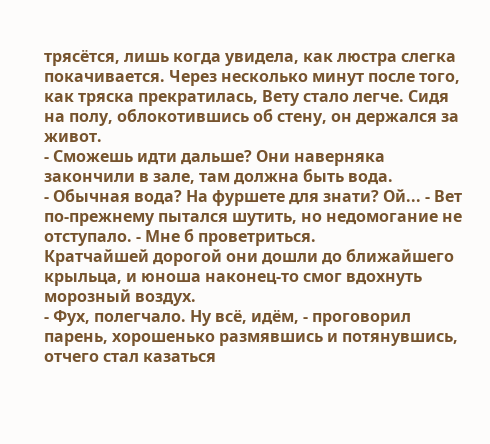трясётся, лишь когда увидела, как люстра слегка покачивается. Через несколько минут после того, как тряска прекратилась, Вету стало легче. Сидя на полу, облокотившись об стену, он держался за живот.
- Сможешь идти дальше? Они наверняка закончили в зале, там должна быть вода.
- Обычная вода? На фуршете для знати? Ой... - Вет по-прежнему пытался шутить, но недомогание не отступало. - Мне б проветриться.
Кратчайшей дорогой они дошли до ближайшего крыльца, и юноша наконец-то смог вдохнуть морозный воздух.
- Фух, полегчало. Ну всё, идём, - проговорил парень, хорошенько размявшись и потянувшись, отчего стал казаться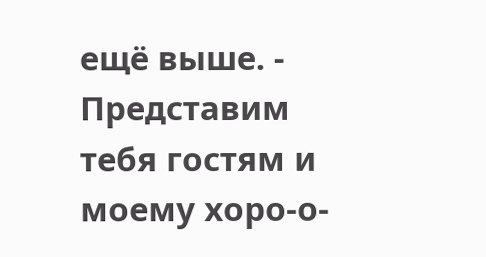ещё выше. - Представим тебя гостям и моему хоро-о-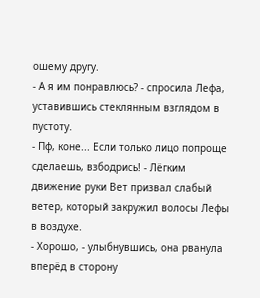ошему другу.
- А я им понравлюсь? - спросила Лефа, уставившись стеклянным взглядом в пустоту.
- Пф, коне... Если только лицо попроще сделаешь, взбодрись! - Лёгким движение руки Вет призвал слабый ветер, который закружил волосы Лефы в воздухе.
- Хорошо, - улыбнувшись, она рванула вперёд в сторону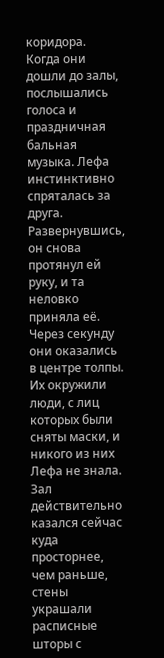коридора.
Когда они дошли до залы, послышались голоса и праздничная бальная музыка. Лефа инстинктивно спряталась за друга. Развернувшись, он снова протянул ей руку, и та неловко приняла её. Через секунду они оказались в центре толпы. Их окружили люди, с лиц которых были сняты маски, и никого из них Лефа не знала. Зал действительно казался сейчас куда просторнее, чем раньше, стены украшали расписные шторы с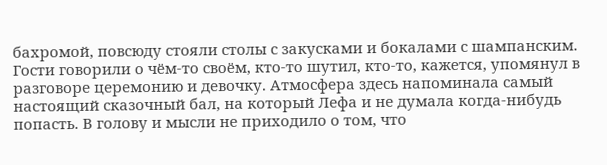бахромой, повсюду стояли столы с закусками и бокалами с шампанским. Гости говорили о чём-то своём, кто-то шутил, кто-то, кажется, упомянул в разговоре церемонию и девочку. Атмосфера здесь напоминала самый настоящий сказочный бал, на который Лефа и не думала когда-нибудь попасть. В голову и мысли не приходило о том, что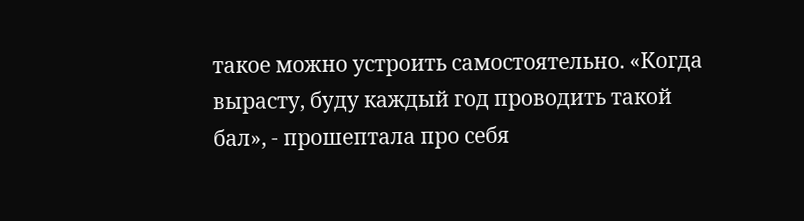такое можно устроить самостоятельно. «Когда вырасту, буду каждый год проводить такой бал», - прошептала про себя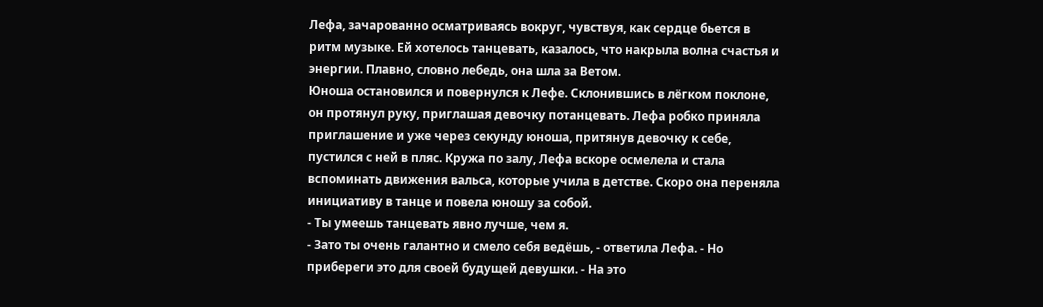Лефа, зачарованно осматриваясь вокруг, чувствуя, как сердце бьется в ритм музыке. Ей хотелось танцевать, казалось, что накрыла волна счастья и энергии. Плавно, словно лебедь, она шла за Ветом.
Юноша остановился и повернулся к Лефе. Склонившись в лёгком поклоне, он протянул руку, приглашая девочку потанцевать. Лефа робко приняла приглашение и уже через секунду юноша, притянув девочку к себе, пустился с ней в пляс. Кружа по залу, Лефа вскоре осмелела и стала вспоминать движения вальса, которые учила в детстве. Скоро она переняла инициативу в танце и повела юношу за собой.
- Ты умеешь танцевать явно лучше, чем я.
- Зато ты очень галантно и смело себя ведёшь, - ответила Лефа. - Но прибереги это для своей будущей девушки. - На это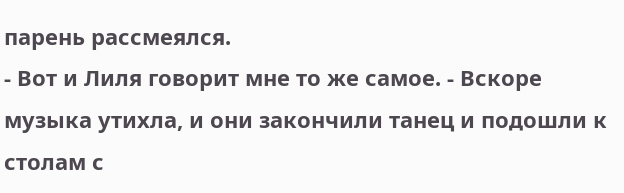парень рассмеялся.
- Вот и Лиля говорит мне то же самое. - Вскоре музыка утихла, и они закончили танец и подошли к столам с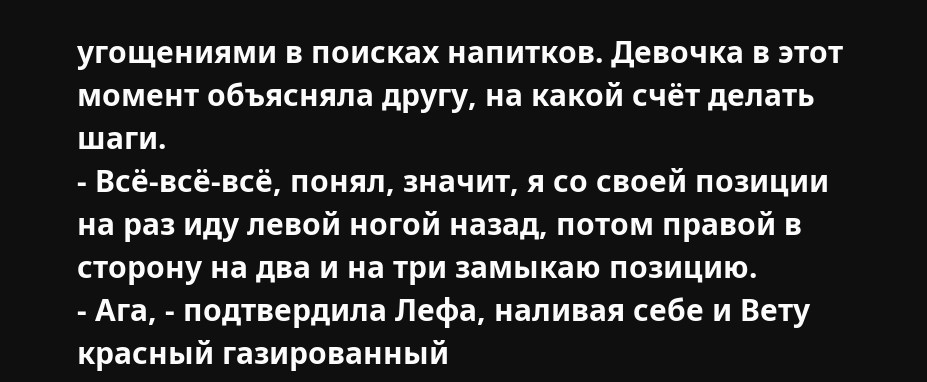угощениями в поисках напитков. Девочка в этот момент объясняла другу, на какой счёт делать шаги.
- Всё-всё-всё, понял, значит, я со своей позиции на раз иду левой ногой назад, потом правой в сторону на два и на три замыкаю позицию.
- Ага, - подтвердила Лефа, наливая себе и Вету красный газированный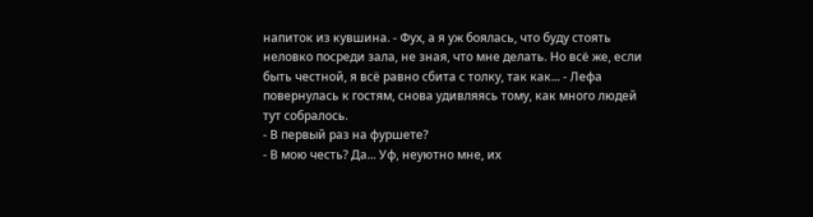напиток из кувшина. - Фух, а я уж боялась, что буду стоять неловко посреди зала, не зная, что мне делать. Но всё же, если быть честной, я всё равно сбита с толку, так как... - Лефа повернулась к гостям, снова удивляясь тому, как много людей тут собралось.
- В первый раз на фуршете?
- В мою честь? Да... Уф, неуютно мне, их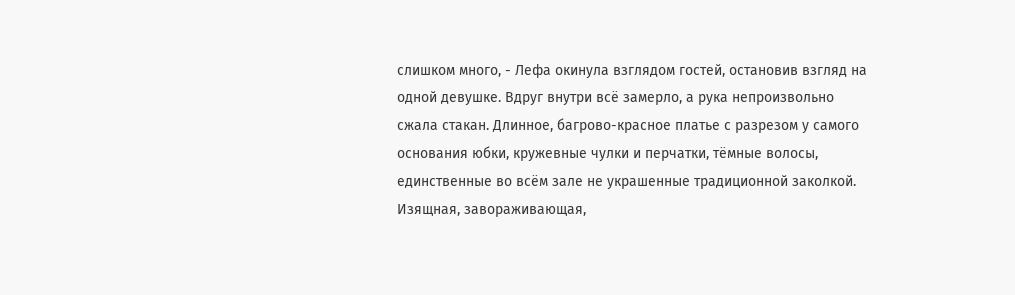слишком много, - Лефа окинула взглядом гостей, остановив взгляд на одной девушке. Вдруг внутри всё замерло, а рука непроизвольно сжала стакан. Длинное, багрово-красное платье с разрезом у самого основания юбки, кружевные чулки и перчатки, тёмные волосы, единственные во всём зале не украшенные традиционной заколкой. Изящная, завораживающая,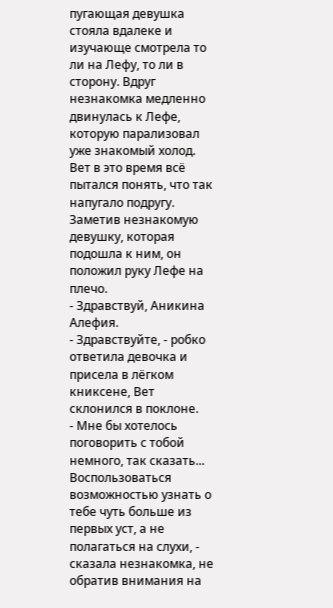пугающая девушка стояла вдалеке и изучающе смотрела то ли на Лефу, то ли в сторону. Вдруг незнакомка медленно двинулась к Лефе, которую парализовал уже знакомый холод. Вет в это время всё пытался понять, что так напугало подругу. Заметив незнакомую девушку, которая подошла к ним, он положил руку Лефе на плечо.
- Здравствуй, Аникина Алефия.
- Здравствуйте, - робко ответила девочка и присела в лёгком книксене, Вет склонился в поклоне.
- Мне бы хотелось поговорить с тобой немного, так сказать... Воспользоваться возможностью узнать о тебе чуть больше из первых уст, а не полагаться на слухи, - сказала незнакомка, не обратив внимания на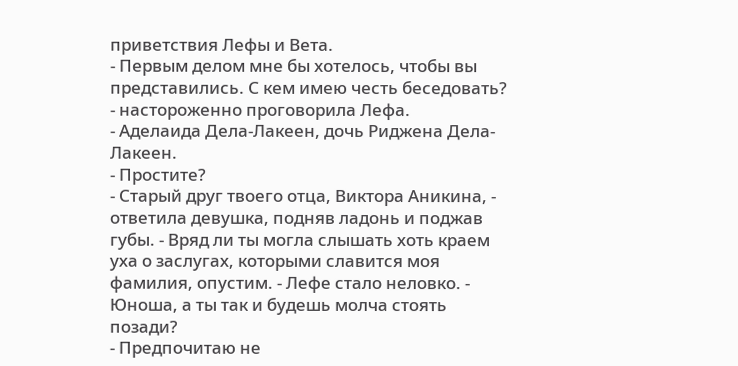приветствия Лефы и Вета.
- Первым делом мне бы хотелось, чтобы вы представились. С кем имею честь беседовать? - настороженно проговорила Лефа.
- Аделаида Дела-Лакеен, дочь Риджена Дела-Лакеен.
- Простите?
- Старый друг твоего отца, Виктора Аникина, - ответила девушка, подняв ладонь и поджав губы. - Вряд ли ты могла слышать хоть краем уха о заслугах, которыми славится моя фамилия, опустим. - Лефе стало неловко. - Юноша, а ты так и будешь молча стоять позади?
- Предпочитаю не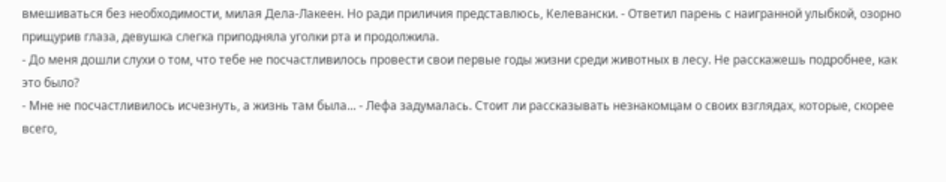вмешиваться без необходимости, милая Дела-Лакеен. Но ради приличия представлюсь, Келевански. - Ответил парень с наигранной улыбкой, озорно прищурив глаза, девушка слегка приподняла уголки рта и продолжила.
- До меня дошли слухи о том, что тебе не посчастливилось провести свои первые годы жизни среди животных в лесу. Не расскажешь подробнее, как это было?
- Мне не посчастливилось исчезнуть, а жизнь там была... - Лефа задумалась. Стоит ли рассказывать незнакомцам о своих взглядах, которые, скорее всего,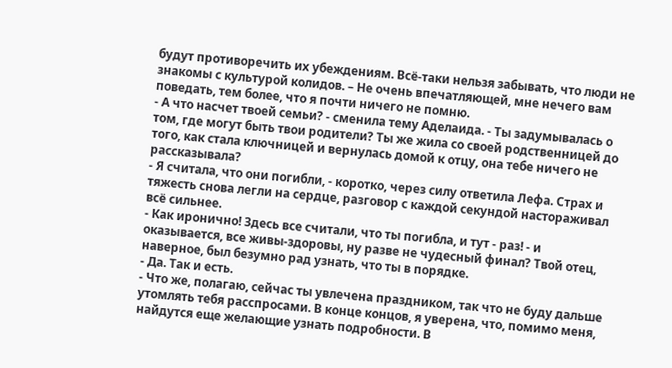будут противоречить их убеждениям. Всё-таки нельзя забывать, что люди не знакомы с культурой колидов. – Не очень впечатляющей, мне нечего вам поведать, тем более, что я почти ничего не помню.
- А что насчет твоей семьи? - сменила тему Аделаида. - Ты задумывалась о том, где могут быть твои родители? Ты же жила со своей родственницей до того, как стала ключницей и вернулась домой к отцу, она тебе ничего не рассказывала?
- Я считала, что они погибли, - коротко, через силу ответила Лефа. Страх и тяжесть снова легли на сердце, разговор с каждой секундой настораживал всё сильнее.
- Как иронично! Здесь все считали, что ты погибла, и тут - раз! - и оказывается, все живы-здоровы, ну разве не чудесный финал? Твой отец, наверное, был безумно рад узнать, что ты в порядке.
- Да. Так и есть.
- Что же, полагаю, сейчас ты увлечена праздником, так что не буду дальше утомлять тебя расспросами. В конце концов, я уверена, что, помимо меня, найдутся еще желающие узнать подробности. В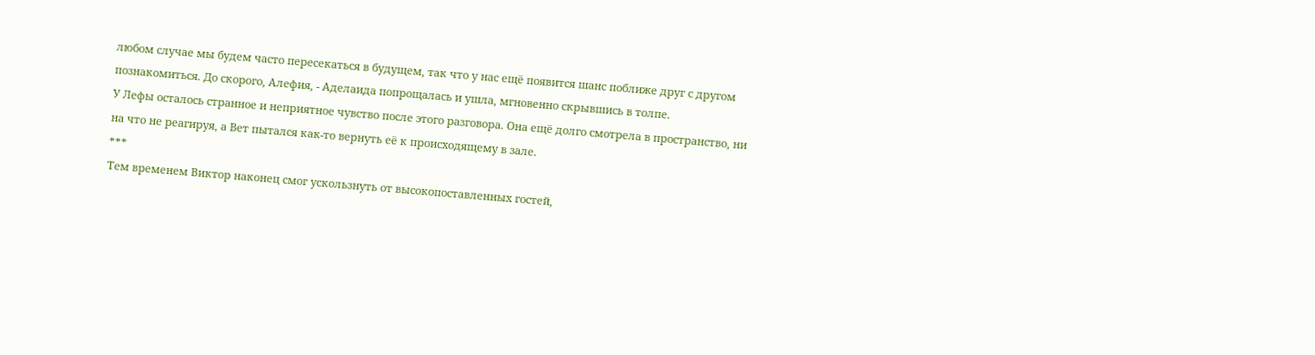любом случае мы будем часто пересекаться в будущем, так что у нас ещё появится шанс поближе друг с другом познакомиться. До скорого, Алефия, - Аделаида попрощалась и ушла, мгновенно скрывшись в толпе.
У Лефы осталось странное и неприятное чувство после этого разговора. Она ещё долго смотрела в пространство, ни на что не реагируя, а Вет пытался как-то вернуть её к происходящему в зале.
***
Тем временем Виктор наконец смог ускользнуть от высокопоставленных гостей,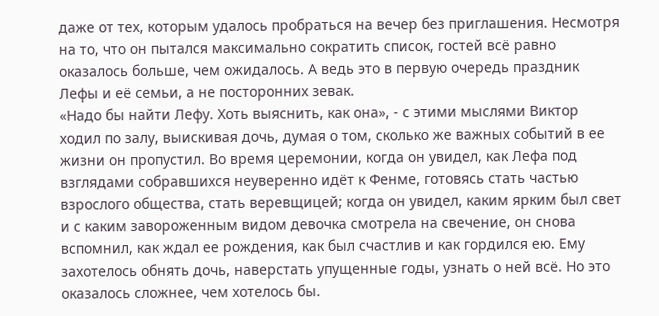даже от тех, которым удалось пробраться на вечер без приглашения. Несмотря на то, что он пытался максимально сократить список, гостей всё равно оказалось больше, чем ожидалось. А ведь это в первую очередь праздник Лефы и её семьи, а не посторонних зевак.
«Надо бы найти Лефу. Хоть выяснить, как она», - с этими мыслями Виктор ходил по залу, выискивая дочь, думая о том, сколько же важных событий в ее жизни он пропустил. Во время церемонии, когда он увидел, как Лефа под взглядами собравшихся неуверенно идёт к Фенме, готовясь стать частью взрослого общества, стать веревщицей; когда он увидел, каким ярким был свет и с каким завороженным видом девочка смотрела на свечение, он снова вспомнил, как ждал ее рождения, как был счастлив и как гордился ею. Ему захотелось обнять дочь, наверстать упущенные годы, узнать о ней всё. Но это оказалось сложнее, чем хотелось бы.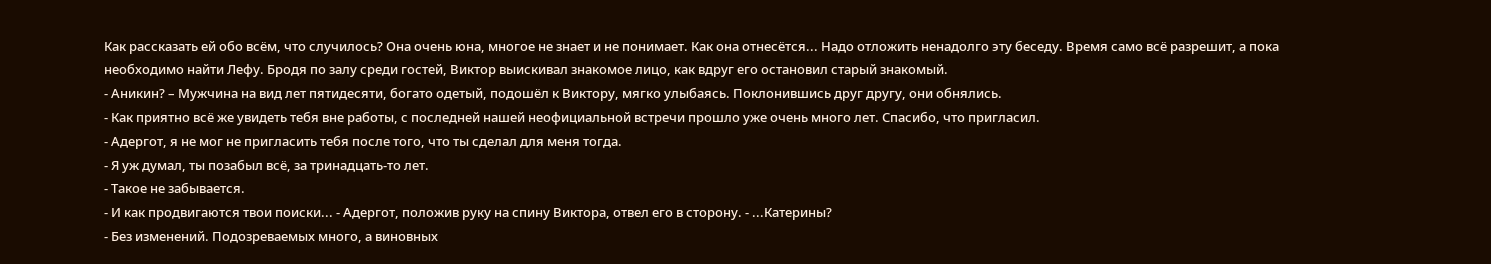Как рассказать ей обо всём, что случилось? Она очень юна, многое не знает и не понимает. Как она отнесётся... Надо отложить ненадолго эту беседу. Время само всё разрешит, а пока необходимо найти Лефу. Бродя по залу среди гостей, Виктор выискивал знакомое лицо, как вдруг его остановил старый знакомый.
- Аникин? – Мужчина на вид лет пятидесяти, богато одетый, подошёл к Виктору, мягко улыбаясь. Поклонившись друг другу, они обнялись.
- Как приятно всё же увидеть тебя вне работы, с последней нашей неофициальной встречи прошло уже очень много лет. Спасибо, что пригласил.
- Адергот, я не мог не пригласить тебя после того, что ты сделал для меня тогда.
- Я уж думал, ты позабыл всё, за тринадцать-то лет.
- Такое не забывается.
- И как продвигаются твои поиски... - Адергот, положив руку на спину Виктора, отвел его в сторону. - ...Катерины?
- Без изменений. Подозреваемых много, а виновных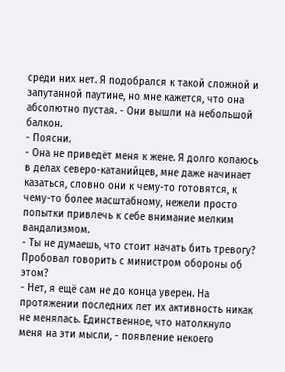среди них нет. Я подобрался к такой сложной и запутанной паутине, но мне кажется, что она абсолютно пустая. - Они вышли на небольшой балкон.
- Поясни.
- Она не приведёт меня к жене. Я долго копаюсь в делах северо-катанийцев, мне даже начинает казаться, словно они к чему-то готовятся, к чему-то более масштабному, нежели просто попытки привлечь к себе внимание мелким вандализмом.
- Ты не думаешь, что стоит начать бить тревогу? Пробовал говорить с министром обороны об этом?
- Нет, я ещё сам не до конца уверен. На протяжении последних лет их активность никак не менялась. Единственное, что натолкнуло меня на эти мысли, - появление некоего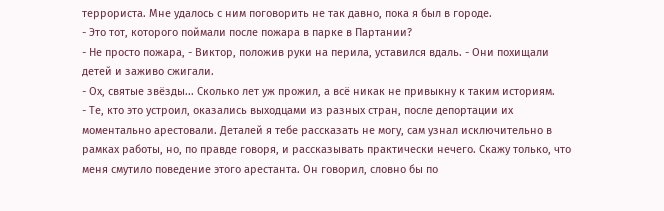террориста. Мне удалось с ним поговорить не так давно, пока я был в городе.
- Это тот, которого поймали после пожара в парке в Партании?
- Не просто пожара, - Виктор, положив руки на перила, уставился вдаль. - Они похищали детей и заживо сжигали.
- Ох, святые звёзды... Сколько лет уж прожил, а всё никак не привыкну к таким историям.
- Те, кто это устроил, оказались выходцами из разных стран, после депортации их моментально арестовали. Деталей я тебе рассказать не могу, сам узнал исключительно в рамках работы, но, по правде говоря, и рассказывать практически нечего. Скажу только, что меня смутило поведение этого арестанта. Он говорил, словно бы по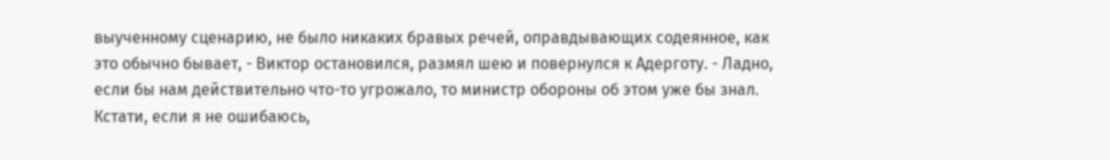выученному сценарию, не было никаких бравых речей, оправдывающих содеянное, как это обычно бывает, - Виктор остановился, размял шею и повернулся к Адерготу. - Ладно, если бы нам действительно что-то угрожало, то министр обороны об этом уже бы знал. Кстати, если я не ошибаюсь,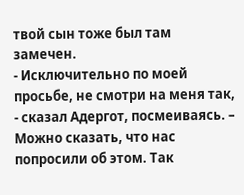твой сын тоже был там замечен.
- Исключительно по моей просьбе, не смотри на меня так, - сказал Адергот, посмеиваясь. – Можно сказать, что нас попросили об этом. Так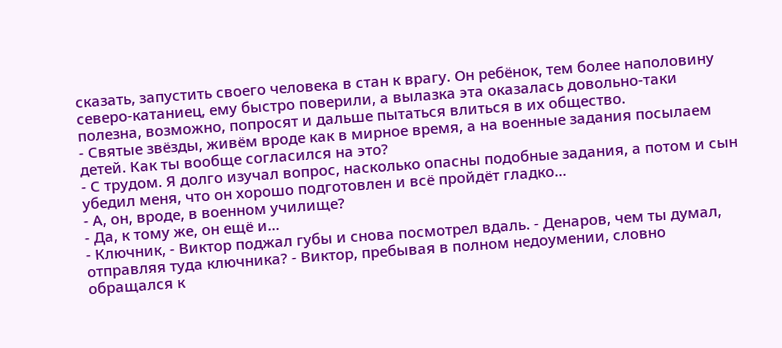сказать, запустить своего человека в стан к врагу. Он ребёнок, тем более наполовину северо-катаниец, ему быстро поверили, а вылазка эта оказалась довольно-таки полезна, возможно, попросят и дальше пытаться влиться в их общество.
- Святые звёзды, живём вроде как в мирное время, а на военные задания посылаем детей. Как ты вообще согласился на это?
- С трудом. Я долго изучал вопрос, насколько опасны подобные задания, а потом и сын убедил меня, что он хорошо подготовлен и всё пройдёт гладко...
- А, он, вроде, в военном училище?
- Да, к тому же, он ещё и...
- Ключник, - Виктор поджал губы и снова посмотрел вдаль. - Денаров, чем ты думал, отправляя туда ключника? - Виктор, пребывая в полном недоумении, словно обращался к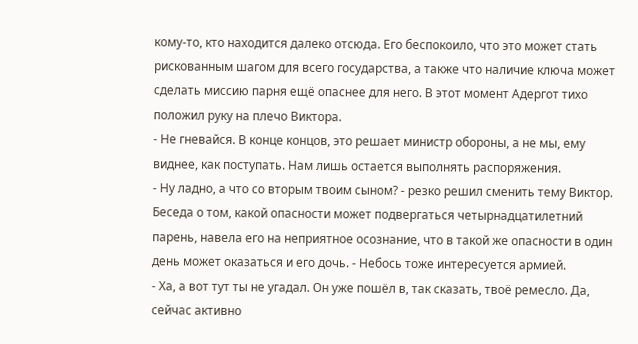кому-то, кто находится далеко отсюда. Его беспокоило, что это может стать рискованным шагом для всего государства, а также что наличие ключа может сделать миссию парня ещё опаснее для него. В этот момент Адергот тихо положил руку на плечо Виктора.
- Не гневайся. В конце концов, это решает министр обороны, а не мы, ему виднее, как поступать. Нам лишь остается выполнять распоряжения.
- Ну ладно, а что со вторым твоим сыном? - резко решил сменить тему Виктор. Беседа о том, какой опасности может подвергаться четырнадцатилетний парень, навела его на неприятное осознание, что в такой же опасности в один день может оказаться и его дочь. - Небось тоже интересуется армией.
- Ха, а вот тут ты не угадал. Он уже пошёл в, так сказать, твоё ремесло. Да, сейчас активно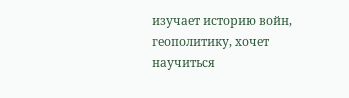изучает историю войн, геополитику, хочет научиться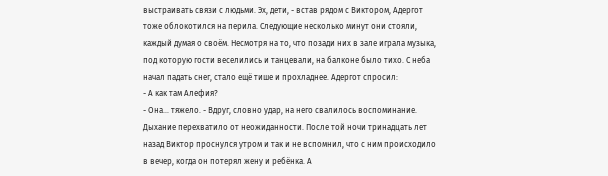выстраивать связи с людьми. Эх, дети, - встав рядом с Виктором, Адергот тоже облокотился на перила. Следующие несколько минут они стояли, каждый думая о своём. Несмотря на то, что позади них в зале играла музыка, под которую гости веселились и танцевали, на балконе было тихо. С неба начал падать снег, стало ещё тише и прохладнее. Адергот спросил:
- А как там Алефия?
- Она... тяжело. - Вдруг, словно удар, на него свалилось воспоминание. Дыхание перехватило от неожиданности. После той ночи тринадцать лет назад Виктор проснулся утром и так и не вспомнил, что с ним происходило в вечер, когда он потерял жену и ребёнка. А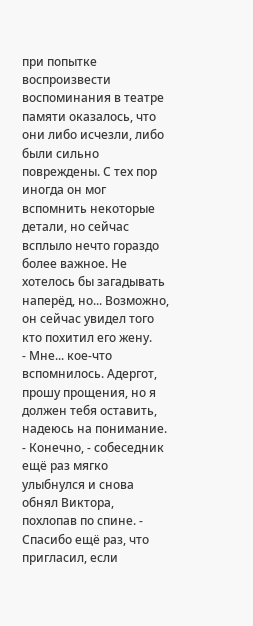при попытке воспроизвести воспоминания в театре памяти оказалось, что они либо исчезли, либо были сильно повреждены. С тех пор иногда он мог вспомнить некоторые детали, но сейчас всплыло нечто гораздо более важное. Не хотелось бы загадывать наперёд, но... Возможно, он сейчас увидел того кто похитил его жену.
- Мне... кое-что вспомнилось. Адергот, прошу прощения, но я должен тебя оставить, надеюсь на понимание.
- Конечно, - собеседник ещё раз мягко улыбнулся и снова обнял Виктора, похлопав по спине. - Спасибо ещё раз, что пригласил, если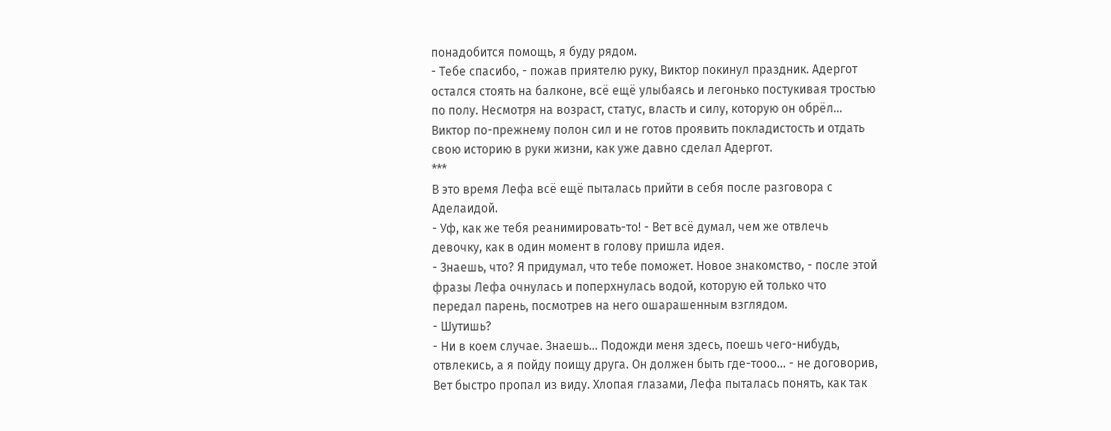понадобится помощь, я буду рядом.
- Тебе спасибо, - пожав приятелю руку, Виктор покинул праздник. Адергот остался стоять на балконе, всё ещё улыбаясь и легонько постукивая тростью по полу. Несмотря на возраст, статус, власть и силу, которую он обрёл... Виктор по-прежнему полон сил и не готов проявить покладистость и отдать свою историю в руки жизни, как уже давно сделал Адергот.
***
В это время Лефа всё ещё пыталась прийти в себя после разговора с Аделаидой.
- Уф, как же тебя реанимировать-то! - Вет всё думал, чем же отвлечь девочку, как в один момент в голову пришла идея.
- Знаешь, что? Я придумал, что тебе поможет. Новое знакомство, - после этой фразы Лефа очнулась и поперхнулась водой, которую ей только что передал парень, посмотрев на него ошарашенным взглядом.
- Шутишь?
- Ни в коем случае. Знаешь... Подожди меня здесь, поешь чего-нибудь, отвлекись, а я пойду поищу друга. Он должен быть где-тооо... - не договорив, Вет быстро пропал из виду. Хлопая глазами, Лефа пыталась понять, как так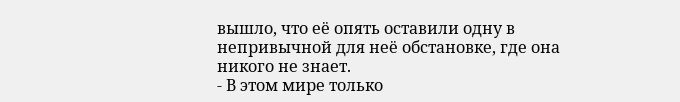вышло, что её опять оставили одну в непривычной для неё обстановке, где она никого не знает.
- В этом мире только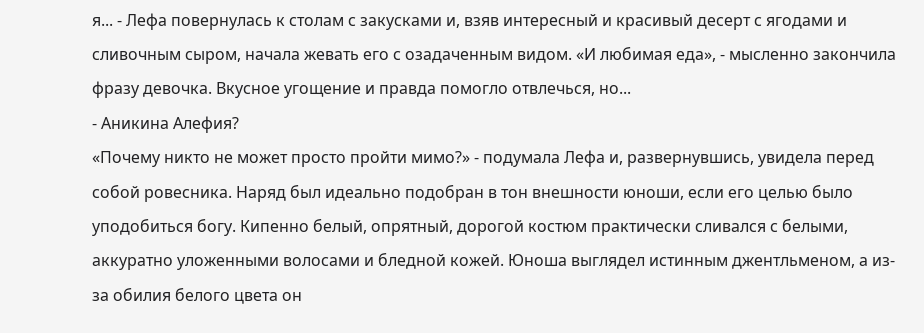я... - Лефа повернулась к столам с закусками и, взяв интересный и красивый десерт с ягодами и сливочным сыром, начала жевать его с озадаченным видом. «И любимая еда», - мысленно закончила фразу девочка. Вкусное угощение и правда помогло отвлечься, но...
- Аникина Алефия?
«Почему никто не может просто пройти мимо?» - подумала Лефа и, развернувшись, увидела перед собой ровесника. Наряд был идеально подобран в тон внешности юноши, если его целью было уподобиться богу. Кипенно белый, опрятный, дорогой костюм практически сливался с белыми, аккуратно уложенными волосами и бледной кожей. Юноша выглядел истинным джентльменом, а из-за обилия белого цвета он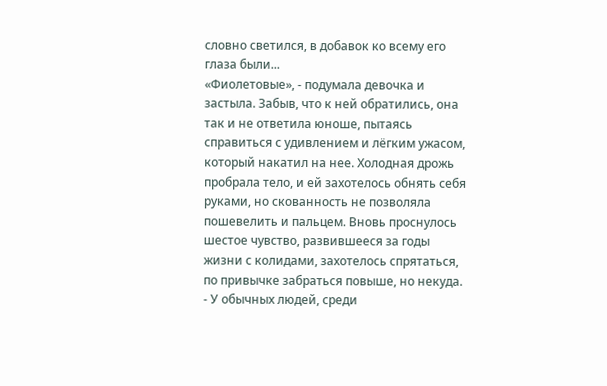словно светился, в добавок ко всему его глаза были...
«Фиолетовые», - подумала девочка и застыла. Забыв, что к ней обратились, она так и не ответила юноше, пытаясь справиться с удивлением и лёгким ужасом, который накатил на нее. Холодная дрожь пробрала тело, и ей захотелось обнять себя руками, но скованность не позволяла пошевелить и пальцем. Вновь проснулось шестое чувство, развившееся за годы жизни с колидами, захотелось спрятаться, по привычке забраться повыше, но некуда.
- У обычных людей, среди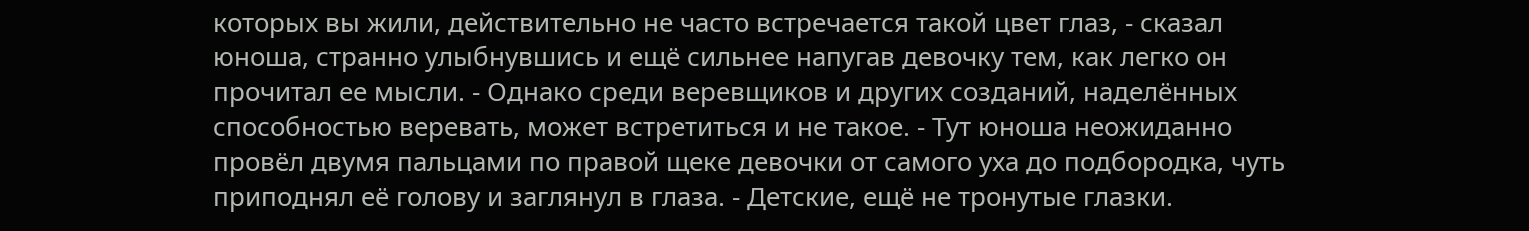которых вы жили, действительно не часто встречается такой цвет глаз, - сказал юноша, странно улыбнувшись и ещё сильнее напугав девочку тем, как легко он прочитал ее мысли. - Однако среди веревщиков и других созданий, наделённых способностью веревать, может встретиться и не такое. - Тут юноша неожиданно провёл двумя пальцами по правой щеке девочки от самого уха до подбородка, чуть приподнял её голову и заглянул в глаза. - Детские, ещё не тронутые глазки.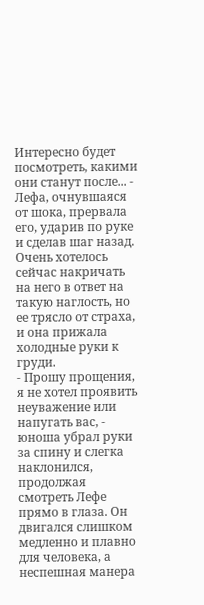Интересно будет посмотреть, какими они станут после... - Лефа, очнувшаяся от шока, прервала его, ударив по руке и сделав шаг назад. Очень хотелось сейчас накричать на него в ответ на такую наглость, но ее трясло от страха, и она прижала холодные руки к груди.
- Прошу прощения, я не хотел проявить неуважение или напугать вас, - юноша убрал руки за спину и слегка наклонился, продолжая смотреть Лефе прямо в глаза. Он двигался слишком медленно и плавно для человека, а неспешная манера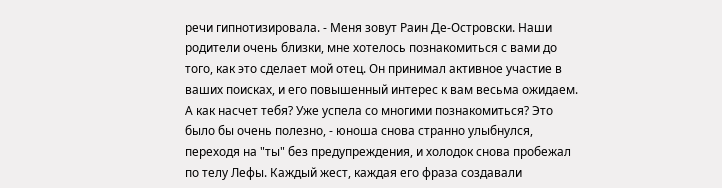речи гипнотизировала. - Меня зовут Раин Де-Островски. Наши родители очень близки, мне хотелось познакомиться с вами до того, как это сделает мой отец. Он принимал активное участие в ваших поисках, и его повышенный интерес к вам весьма ожидаем. А как насчет тебя? Уже успела со многими познакомиться? Это было бы очень полезно, - юноша снова странно улыбнулся, переходя на "ты" без предупреждения, и холодок снова пробежал по телу Лефы. Каждый жест, каждая его фраза создавали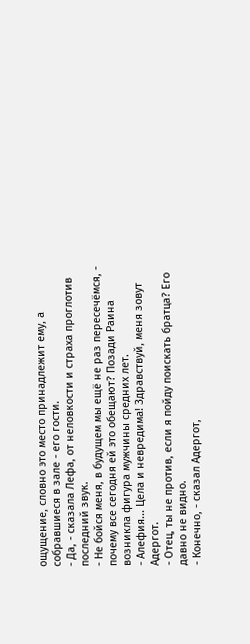ощущение, словно это место принадлежит ему, а собравшиеся в зале - его гости.
- Да, - сказала Лефа, от неловкости и страха проглотив последний звук.
- Не бойся меня, в будущем мы ещё не раз пересечёмся, - почему все сегодня ей это обещают? Позади Раина возникла фигура мужчины средних лет.
- Алефия... Цела и невредима! Здравствуй, меня зовут Адергот.
- Отец, ты не против, если я пойду поискать братца? Его давно не видно.
- Конечно, - сказал Адергот,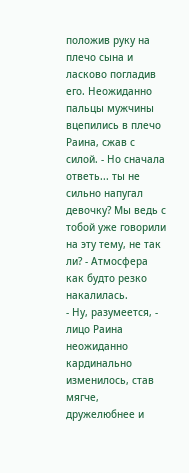положив руку на плечо сына и ласково погладив его. Неожиданно пальцы мужчины вцепились в плечо Раина, сжав с силой. - Но сначала ответь... ты не сильно напугал девочку? Мы ведь с тобой уже говорили на эту тему, не так ли? - Атмосфера как будто резко накалилась.
- Ну, разумеется, - лицо Раина неожиданно кардинально изменилось, став мягче, дружелюбнее и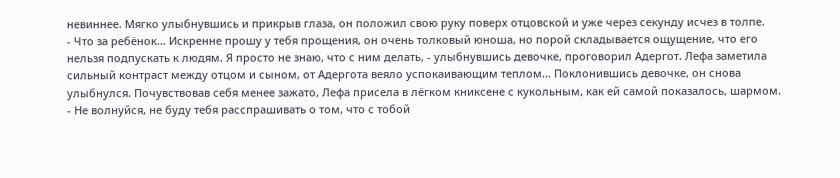невиннее. Мягко улыбнувшись и прикрыв глаза, он положил свою руку поверх отцовской и уже через секунду исчез в толпе.
- Что за ребёнок... Искренне прошу у тебя прощения, он очень толковый юноша, но порой складывается ощущение, что его нельзя подпускать к людям. Я просто не знаю, что с ним делать, - улыбнувшись девочке, проговорил Адергот. Лефа заметила сильный контраст между отцом и сыном, от Адергота веяло успокаивающим теплом... Поклонившись девочке, он снова улыбнулся. Почувствовав себя менее зажато, Лефа присела в лёгком книксене с кукольным, как ей самой показалось, шармом.
- Не волнуйся, не буду тебя расспрашивать о том, что с тобой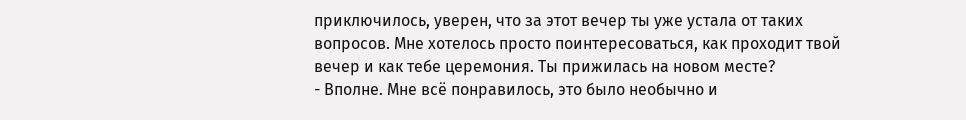приключилось, уверен, что за этот вечер ты уже устала от таких вопросов. Мне хотелось просто поинтересоваться, как проходит твой вечер и как тебе церемония. Ты прижилась на новом месте?
- Вполне. Мне всё понравилось, это было необычно и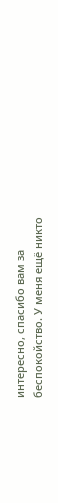интересно, спасибо вам за беспокойство. У меня ещё никто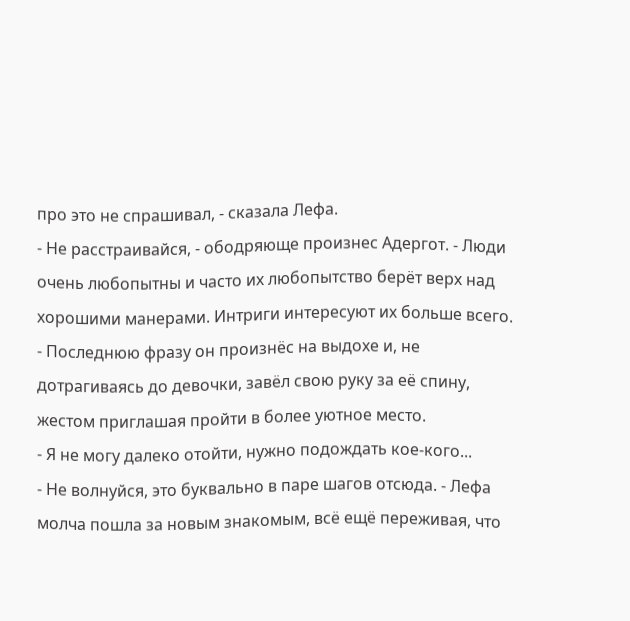про это не спрашивал, - сказала Лефа.
- Не расстраивайся, - ободряюще произнес Адергот. - Люди очень любопытны и часто их любопытство берёт верх над хорошими манерами. Интриги интересуют их больше всего. - Последнюю фразу он произнёс на выдохе и, не дотрагиваясь до девочки, завёл свою руку за её спину, жестом приглашая пройти в более уютное место.
- Я не могу далеко отойти, нужно подождать кое-кого...
- Не волнуйся, это буквально в паре шагов отсюда. - Лефа молча пошла за новым знакомым, всё ещё переживая, что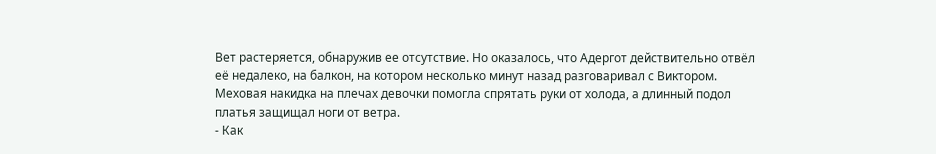Вет растеряется, обнаружив ее отсутствие. Но оказалось, что Адергот действительно отвёл её недалеко, на балкон, на котором несколько минут назад разговаривал с Виктором. Меховая накидка на плечах девочки помогла спрятать руки от холода, а длинный подол платья защищал ноги от ветра.
- Как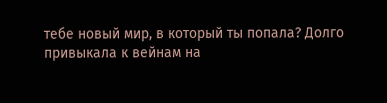тебе новый мир, в который ты попала? Долго привыкала к вейнам на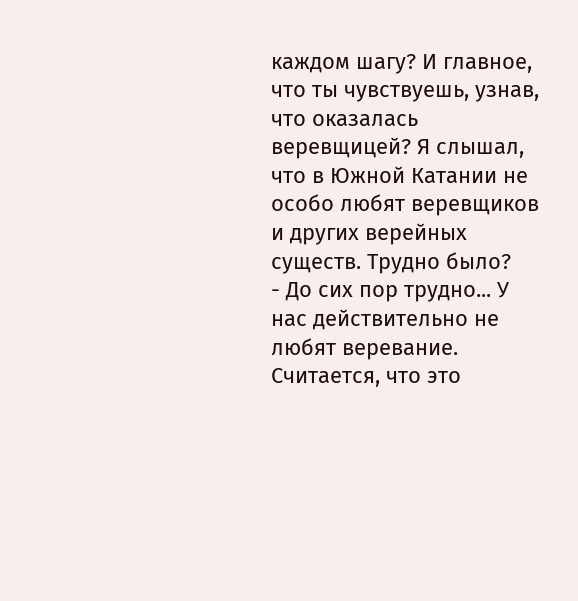каждом шагу? И главное, что ты чувствуешь, узнав, что оказалась веревщицей? Я слышал, что в Южной Катании не особо любят веревщиков и других верейных существ. Трудно было?
- До сих пор трудно... У нас действительно не любят веревание. Считается, что это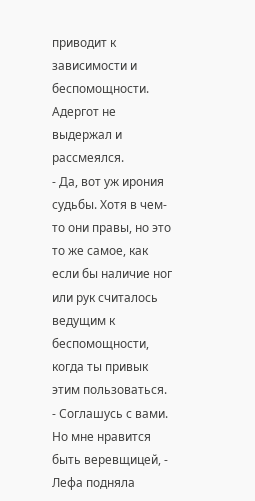приводит к зависимости и беспомощности.
Адергот не выдержал и рассмеялся.
- Да, вот уж ирония судьбы. Хотя в чем-то они правы, но это то же самое, как если бы наличие ног или рук считалось ведущим к беспомощности, когда ты привык этим пользоваться.
- Соглашусь с вами. Но мне нравится быть веревщицей, - Лефа подняла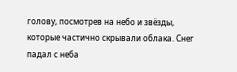голову, посмотрев на небо и звёзды, которые частично скрывали облака. Снег падал с неба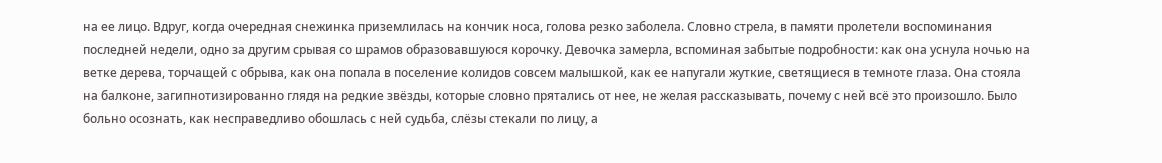на ее лицо. Вдруг, когда очередная снежинка приземлилась на кончик носа, голова резко заболела. Словно стрела, в памяти пролетели воспоминания последней недели, одно за другим срывая со шрамов образовавшуюся корочку. Девочка замерла, вспоминая забытые подробности: как она уснула ночью на ветке дерева, торчащей с обрыва, как она попала в поселение колидов совсем малышкой, как ее напугали жуткие, светящиеся в темноте глаза. Она стояла на балконе, загипнотизированно глядя на редкие звёзды, которые словно прятались от нее, не желая рассказывать, почему с ней всё это произошло. Было больно осознать, как несправедливо обошлась с ней судьба, слёзы стекали по лицу, а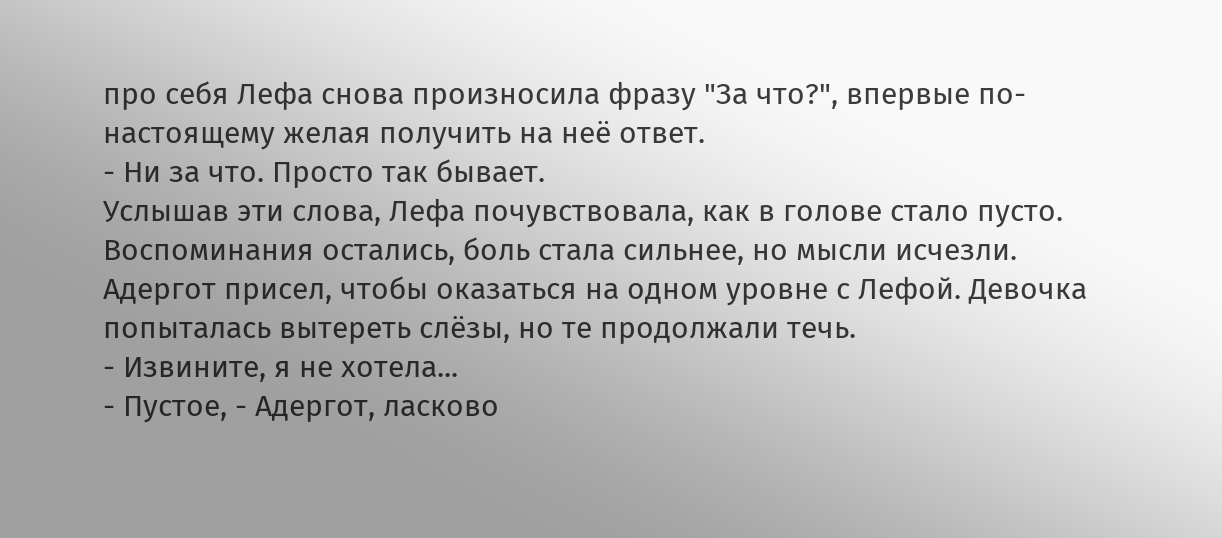про себя Лефа снова произносила фразу "За что?", впервые по-настоящему желая получить на неё ответ.
- Ни за что. Просто так бывает.
Услышав эти слова, Лефа почувствовала, как в голове стало пусто. Воспоминания остались, боль стала сильнее, но мысли исчезли. Адергот присел, чтобы оказаться на одном уровне с Лефой. Девочка попыталась вытереть слёзы, но те продолжали течь.
- Извините, я не хотела...
- Пустое, - Адергот, ласково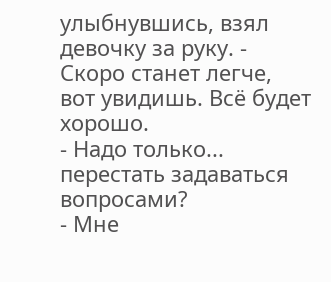улыбнувшись, взял девочку за руку. - Скоро станет легче, вот увидишь. Всё будет хорошо.
- Надо только... перестать задаваться вопросами?
- Мне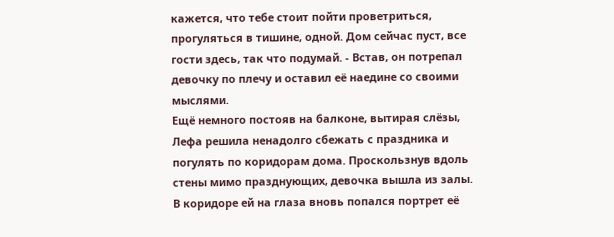кажется, что тебе стоит пойти проветриться, прогуляться в тишине, одной. Дом сейчас пуст, все гости здесь, так что подумай. - Встав, он потрепал девочку по плечу и оставил её наедине со своими мыслями.
Ещё немного постояв на балконе, вытирая слёзы, Лефа решила ненадолго сбежать с праздника и погулять по коридорам дома. Проскользнув вдоль стены мимо празднующих, девочка вышла из залы. В коридоре ей на глаза вновь попался портрет её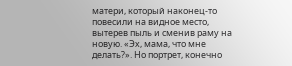матери, который наконец-то повесили на видное место, вытерев пыль и сменив раму на новую. «Эх, мама, что мне делать?». Но портрет, конечно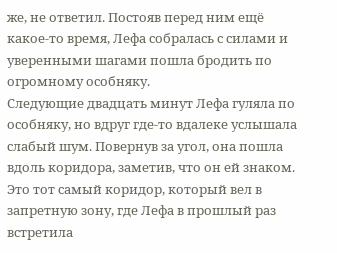же, не ответил. Постояв перед ним ещё какое-то время, Лефа собралась с силами и уверенными шагами пошла бродить по огромному особняку.
Следующие двадцать минут Лефа гуляла по особняку, но вдруг где-то вдалеке услышала слабый шум. Повернув за угол, она пошла вдоль коридора, заметив, что он ей знаком. Это тот самый коридор, который вел в запретную зону, где Лефа в прошлый раз встретила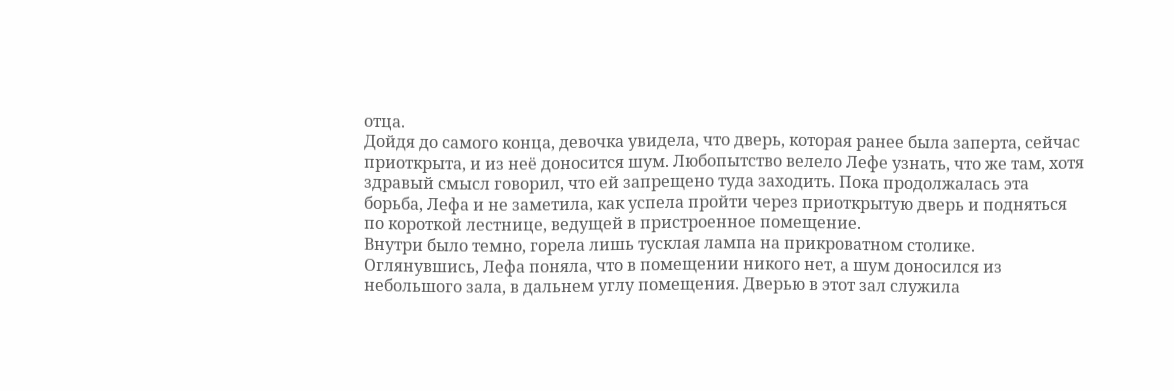отца.
Дойдя до самого конца, девочка увидела, что дверь, которая ранее была заперта, сейчас приоткрыта, и из неё доносится шум. Любопытство велело Лефе узнать, что же там, хотя здравый смысл говорил, что ей запрещено туда заходить. Пока продолжалась эта борьба, Лефа и не заметила, как успела пройти через приоткрытую дверь и подняться по короткой лестнице, ведущей в пристроенное помещение.
Внутри было темно, горела лишь тусклая лампа на прикроватном столике. Оглянувшись, Лефа поняла, что в помещении никого нет, а шум доносился из небольшого зала, в дальнем углу помещения. Дверью в этот зал служила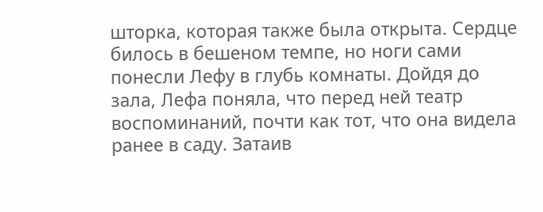шторка, которая также была открыта. Сердце билось в бешеном темпе, но ноги сами понесли Лефу в глубь комнаты. Дойдя до зала, Лефа поняла, что перед ней театр воспоминаний, почти как тот, что она видела ранее в саду. Затаив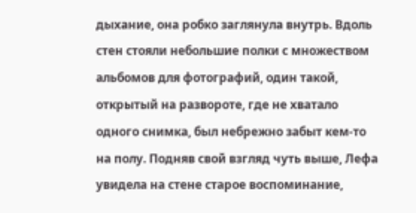дыхание, она робко заглянула внутрь. Вдоль стен стояли небольшие полки с множеством альбомов для фотографий, один такой, открытый на развороте, где не хватало одного снимка, был небрежно забыт кем-то на полу. Подняв свой взгляд чуть выше, Лефа увидела на стене старое воспоминание,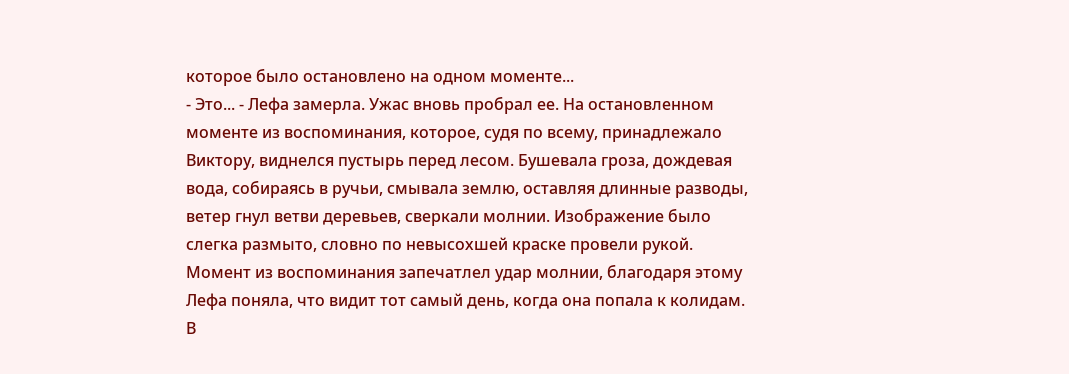которое было остановлено на одном моменте...
- Это... - Лефа замерла. Ужас вновь пробрал ее. На остановленном моменте из воспоминания, которое, судя по всему, принадлежало Виктору, виднелся пустырь перед лесом. Бушевала гроза, дождевая вода, собираясь в ручьи, смывала землю, оставляя длинные разводы, ветер гнул ветви деревьев, сверкали молнии. Изображение было слегка размыто, словно по невысохшей краске провели рукой.
Момент из воспоминания запечатлел удар молнии, благодаря этому Лефа поняла, что видит тот самый день, когда она попала к колидам. В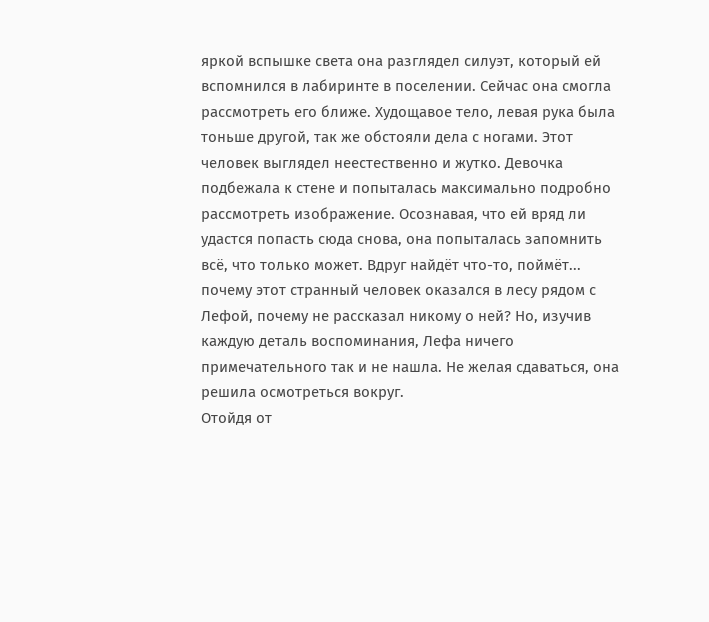яркой вспышке света она разглядел силуэт, который ей вспомнился в лабиринте в поселении. Сейчас она смогла рассмотреть его ближе. Худощавое тело, левая рука была тоньше другой, так же обстояли дела с ногами. Этот человек выглядел неестественно и жутко. Девочка подбежала к стене и попыталась максимально подробно рассмотреть изображение. Осознавая, что ей вряд ли удастся попасть сюда снова, она попыталась запомнить всё, что только может. Вдруг найдёт что-то, поймёт... почему этот странный человек оказался в лесу рядом с Лефой, почему не рассказал никому о ней? Но, изучив каждую деталь воспоминания, Лефа ничего примечательного так и не нашла. Не желая сдаваться, она решила осмотреться вокруг.
Отойдя от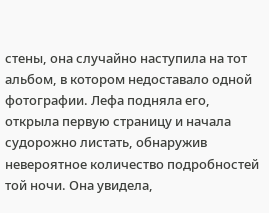стены, она случайно наступила на тот альбом, в котором недоставало одной фотографии. Лефа подняла его, открыла первую страницу и начала судорожно листать, обнаружив невероятное количество подробностей той ночи. Она увидела,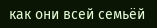как они всей семьёй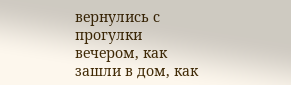вернулись с прогулки вечером, как зашли в дом, как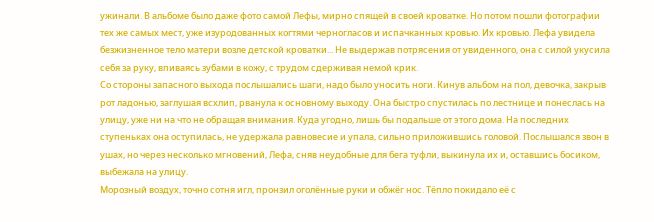ужинали. В альбоме было даже фото самой Лефы, мирно спящей в своей кроватке. Но потом пошли фотографии тех же самых мест, уже изуродованных когтями черногласов и испачканных кровью. Их кровью. Лефа увидела безжизненное тело матери возле детской кроватки... Не выдержав потрясения от увиденного, она с силой укусила себя за руку, впиваясь зубами в кожу, с трудом сдерживая немой крик.
Со стороны запасного выхода послышались шаги, надо было уносить ноги. Кинув альбом на пол, девочка, закрыв рот ладонью, заглушая всхлип, рванула к основному выходу. Она быстро спустилась по лестнице и понеслась на улицу, уже ни на что не обращая внимания. Куда угодно, лишь бы подальше от этого дома. На последних ступеньках она оступилась, не удержала равновесие и упала, сильно приложившись головой. Послышался звон в ушах, но через несколько мгновений, Лефа, сняв неудобные для бега туфли, выкинула их и, оставшись босиком, выбежала на улицу.
Морозный воздух, точно сотня игл, пронзил оголённые руки и обжёг нос. Тёпло покидало её с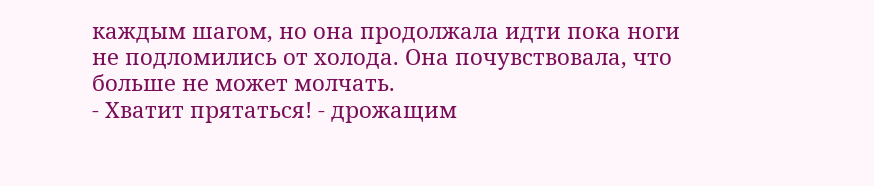каждым шагом, но она продолжала идти пока ноги не подломились от холода. Она почувствовала, что больше не может молчать.
- Хватит прятаться! - дрожащим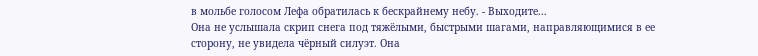в мольбе голосом Лефа обратилась к бескрайнему небу. - Выходите...
Она не услышала скрип снега под тяжёлыми, быстрыми шагами, направляющимися в ее сторону, не увидела чёрный силуэт. Она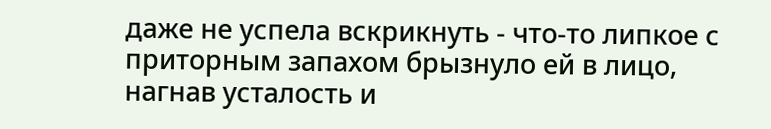даже не успела вскрикнуть - что-то липкое с приторным запахом брызнуло ей в лицо, нагнав усталость и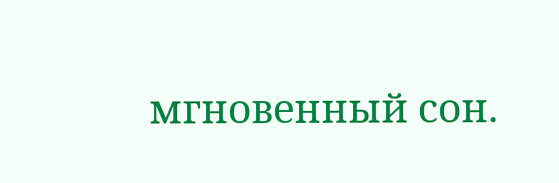мгновенный сон.